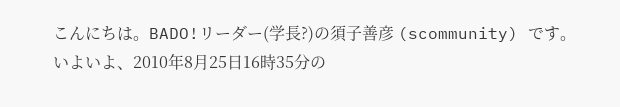こんにちは。BADO!リーダー(学長?)の須子善彦 (scommunity) です。
いよいよ、2010年8月25日16時35分の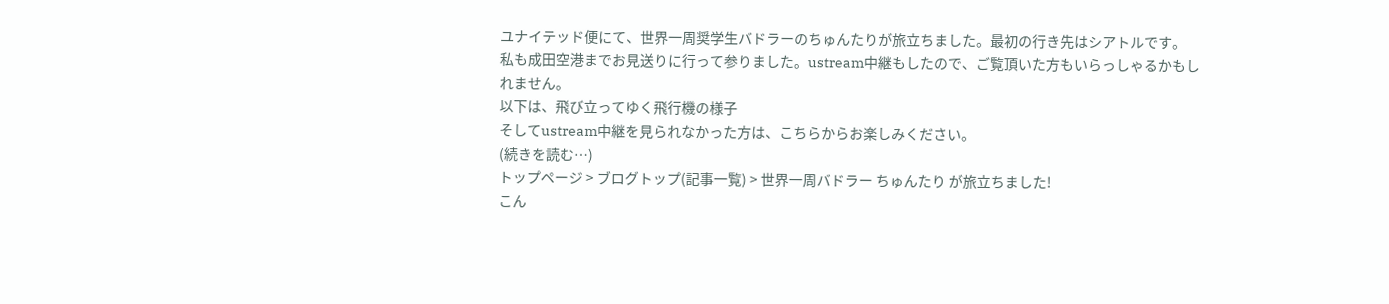ユナイテッド便にて、世界一周奨学生バドラーのちゅんたりが旅立ちました。最初の行き先はシアトルです。
私も成田空港までお見送りに行って参りました。ustream中継もしたので、ご覧頂いた方もいらっしゃるかもしれません。
以下は、飛び立ってゆく飛行機の様子
そしてustream中継を見られなかった方は、こちらからお楽しみください。
(続きを読む…)
トップページ > ブログトップ(記事一覧) > 世界一周バドラー ちゅんたり が旅立ちました!
こん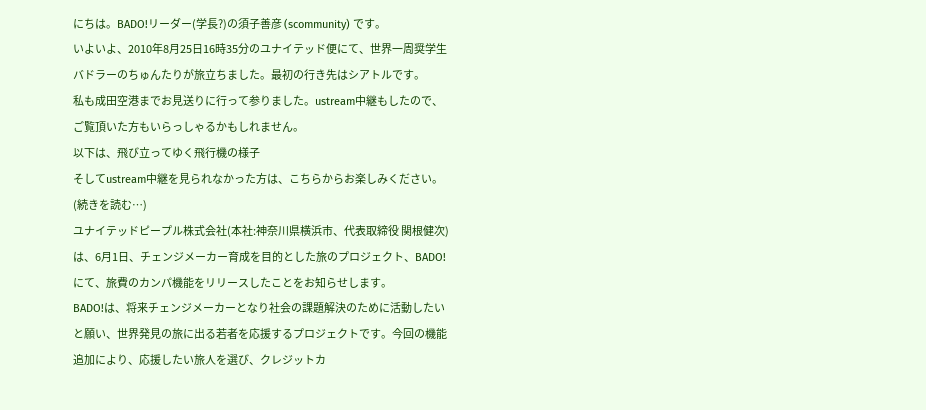にちは。BADO!リーダー(学長?)の須子善彦 (scommunity) です。
いよいよ、2010年8月25日16時35分のユナイテッド便にて、世界一周奨学生バドラーのちゅんたりが旅立ちました。最初の行き先はシアトルです。
私も成田空港までお見送りに行って参りました。ustream中継もしたので、ご覧頂いた方もいらっしゃるかもしれません。
以下は、飛び立ってゆく飛行機の様子
そしてustream中継を見られなかった方は、こちらからお楽しみください。
(続きを読む…)
ユナイテッドピープル株式会社(本社:神奈川県横浜市、代表取締役 関根健次)は、6月1日、チェンジメーカー育成を目的とした旅のプロジェクト、BADO!にて、旅費のカンパ機能をリリースしたことをお知らせします。
BADO!は、将来チェンジメーカーとなり社会の課題解決のために活動したいと願い、世界発見の旅に出る若者を応援するプロジェクトです。今回の機能追加により、応援したい旅人を選び、クレジットカ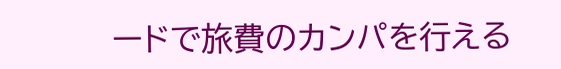ードで旅費のカンパを行える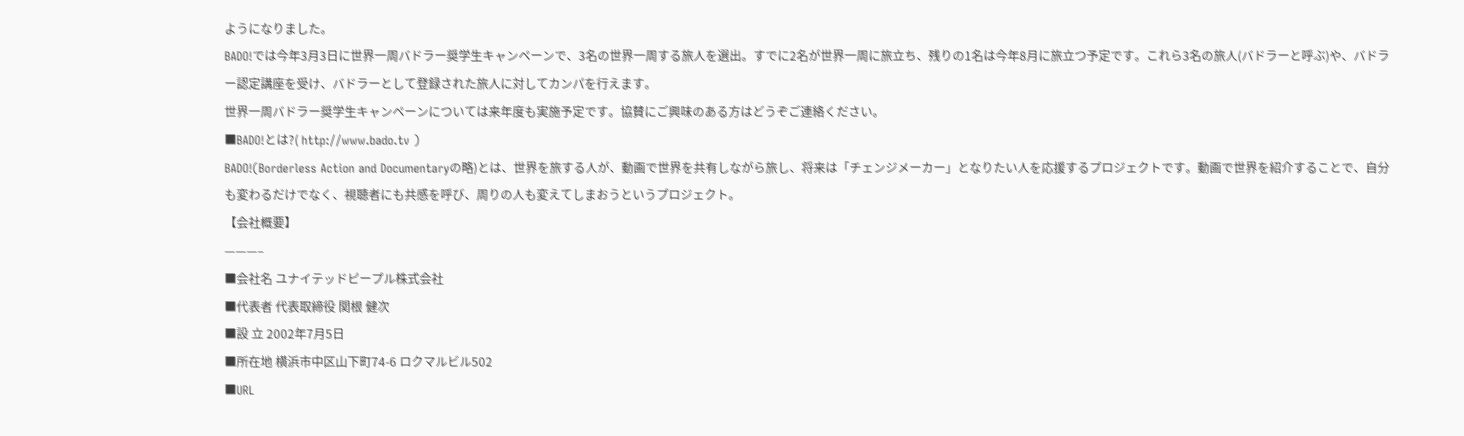ようになりました。
BADO!では今年3月3日に世界一周バドラー奨学生キャンペーンで、3名の世界一周する旅人を選出。すでに2名が世界一周に旅立ち、残りの1名は今年8月に旅立つ予定です。これら3名の旅人(バドラーと呼ぶ)や、バドラー認定講座を受け、バドラーとして登録された旅人に対してカンパを行えます。
世界一周バドラー奨学生キャンペーンについては来年度も実施予定です。協賛にご興味のある方はどうぞご連絡ください。
■BADO!とは?( http://www.bado.tv )
BADO!(Borderless Action and Documentaryの略)とは、世界を旅する人が、動画で世界を共有しながら旅し、将来は「チェンジメーカー」となりたい人を応援するプロジェクトです。動画で世界を紹介することで、自分も変わるだけでなく、視聴者にも共感を呼び、周りの人も変えてしまおうというプロジェクト。
【会社概要】
———–
■会社名 ユナイテッドピープル株式会社
■代表者 代表取締役 関根 健次
■設 立 2002年7月5日
■所在地 横浜市中区山下町74-6 ロクマルビル502
■URL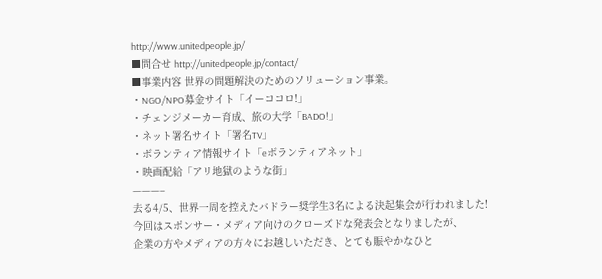http://www.unitedpeople.jp/
■問合せ http://unitedpeople.jp/contact/
■事業内容 世界の問題解決のためのソリューション事業。
・NGO/NPO募金サイト「イーココロ!」
・チェンジメーカー育成、旅の大学「BADO!」
・ネット署名サイト「署名TV」
・ボランティア情報サイト「eボランティアネット」
・映画配給「アリ地獄のような街」
———–
去る4/5、世界一周を控えたバドラー奨学生3名による決起集会が行われました!
今回はスポンサー・メディア向けのクローズドな発表会となりましたが、
企業の方やメディアの方々にお越しいただき、とても賑やかなひと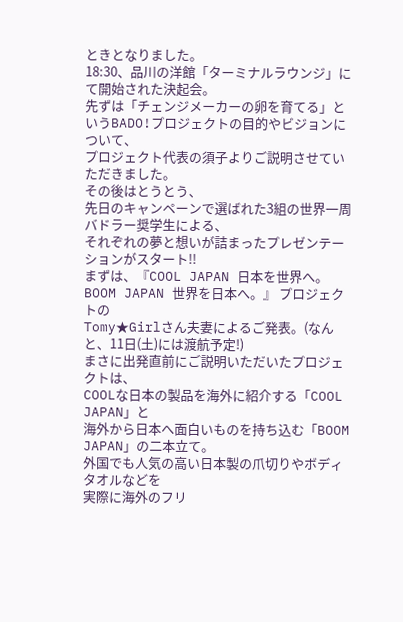ときとなりました。
18:30、品川の洋館「ターミナルラウンジ」にて開始された決起会。
先ずは「チェンジメーカーの卵を育てる」というBADO!プロジェクトの目的やビジョンについて、
プロジェクト代表の須子よりご説明させていただきました。
その後はとうとう、
先日のキャンペーンで選ばれた3組の世界一周バドラー奨学生による、
それぞれの夢と想いが詰まったプレゼンテーションがスタート!!
まずは、『COOL JAPAN 日本を世界へ。BOOM JAPAN 世界を日本へ。』 プロジェクトの
Tomy★Girlさん夫妻によるご発表。(なんと、11日(土)には渡航予定!)
まさに出発直前にご説明いただいたプロジェクトは、
COOLな日本の製品を海外に紹介する「COOL JAPAN」と
海外から日本へ面白いものを持ち込む「BOOM JAPAN」の二本立て。
外国でも人気の高い日本製の爪切りやボディタオルなどを
実際に海外のフリ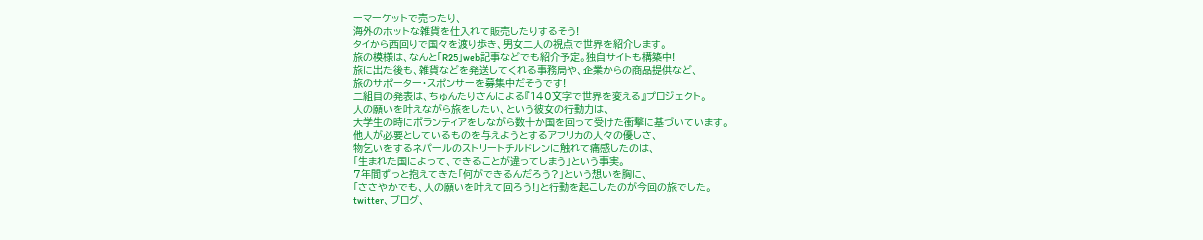ーマーケットで売ったり、
海外のホットな雑貨を仕入れて販売したりするそう!
タイから西回りで国々を渡り歩き、男女二人の視点で世界を紹介します。
旅の模様は、なんと「R25」web記事などでも紹介予定。独自サイトも構築中!
旅に出た後も、雑貨などを発送してくれる事務局や、企業からの商品提供など、
旅のサポーター・スポンサーを募集中だそうです!
二組目の発表は、ちゅんたりさんによる『140文字で世界を変える』プロジェクト。
人の願いを叶えながら旅をしたい、という彼女の行動力は、
大学生の時にボランティアをしながら数十か国を回って受けた衝撃に基づいています。
他人が必要としているものを与えようとするアフリカの人々の優しさ、
物乞いをするネパールのストリートチルドレンに触れて痛感したのは、
「生まれた国によって、できることが違ってしまう」という事実。
7年間ずっと抱えてきた「何ができるんだろう?」という想いを胸に、
「ささやかでも、人の願いを叶えて回ろう!」と行動を起こしたのが今回の旅でした。
twitter、ブログ、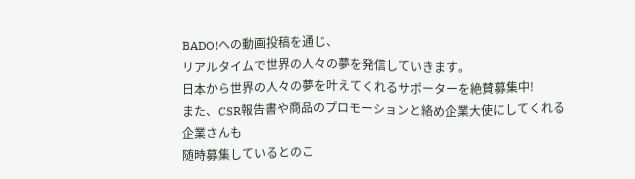BADO!への動画投稿を通じ、
リアルタイムで世界の人々の夢を発信していきます。
日本から世界の人々の夢を叶えてくれるサポーターを絶賛募集中!
また、CSR報告書や商品のプロモーションと絡め企業大使にしてくれる企業さんも
随時募集しているとのこ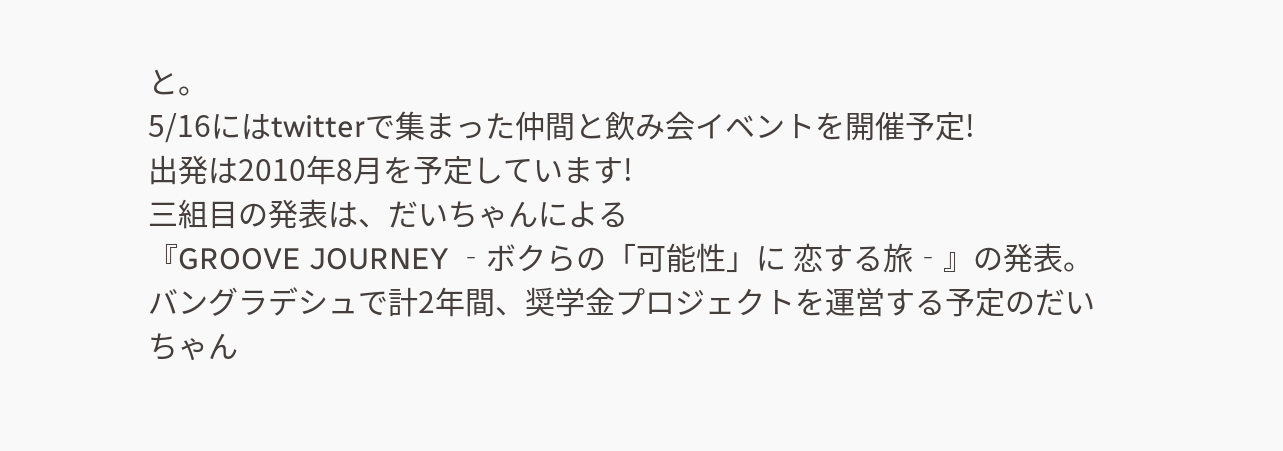と。
5/16にはtwitterで集まった仲間と飲み会イベントを開催予定!
出発は2010年8月を予定しています!
三組目の発表は、だいちゃんによる
『GROOVE JOURNEY ‐ボクらの「可能性」に 恋する旅‐』の発表。
バングラデシュで計2年間、奨学金プロジェクトを運営する予定のだいちゃん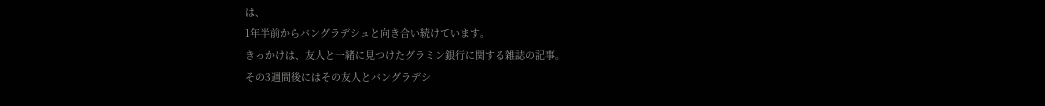は、
1年半前からバングラデシュと向き合い続けています。
きっかけは、友人と一緒に見つけたグラミン銀行に関する雑誌の記事。
その3週間後にはその友人とバングラデシ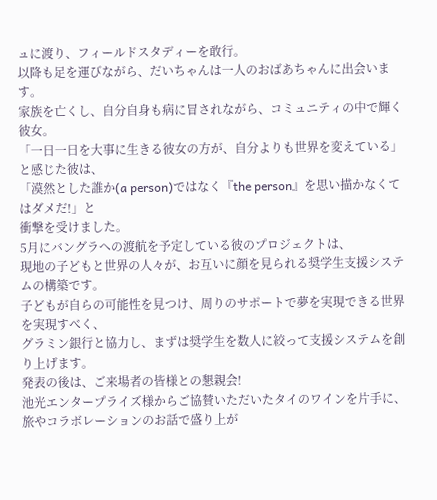ュに渡り、フィールドスタディーを敢行。
以降も足を運びながら、だいちゃんは一人のおばあちゃんに出会います。
家族を亡くし、自分自身も病に冒されながら、コミュニティの中で輝く彼女。
「一日一日を大事に生きる彼女の方が、自分よりも世界を変えている」と感じた彼は、
「漠然とした誰か(a person)ではなく『the person』を思い描かなくてはダメだ!」と
衝撃を受けました。
5月にバングラへの渡航を予定している彼のプロジェクトは、
現地の子どもと世界の人々が、お互いに顔を見られる奨学生支援システムの構築です。
子どもが自らの可能性を見つけ、周りのサポートで夢を実現できる世界を実現すべく、
グラミン銀行と協力し、まずは奨学生を数人に絞って支援システムを創り上げます。
発表の後は、ご来場者の皆様との懇親会!
池光エンタープライズ様からご協賛いただいたタイのワインを片手に、
旅やコラボレーションのお話で盛り上が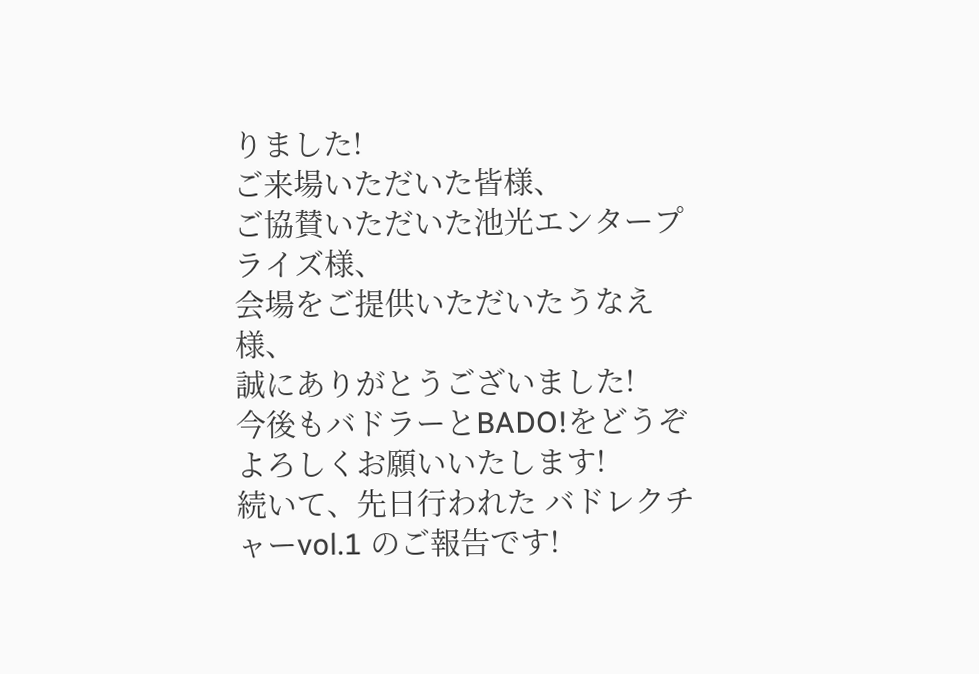りました!
ご来場いただいた皆様、
ご協賛いただいた池光エンタープライズ様、
会場をご提供いただいたうなえ様、
誠にありがとうございました!
今後もバドラーとBADO!をどうぞよろしくお願いいたします!
続いて、先日行われた バドレクチャーvol.1 のご報告です!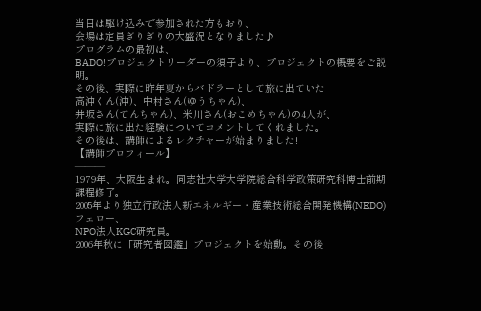当日は駆け込みで参加された方もおり、
会場は定員ぎりぎりの大盛況となりました♪
プログラムの最初は、
BADO!プロジェクトリーダーの須子より、プロジェクトの概要をご説明。
その後、実際に昨年夏からバドラーとして旅に出ていた
高沖くん(沖)、中村さん(ゆうちゃん)、
井坂さん(てんちゃん)、米川さん(おこめちゃん)の4人が、
実際に旅に出た経験についてコメントしてくれました。
その後は、講師によるレクチャーが始まりました!
【講師プロフィール】
———
1979年、大阪生まれ。同志社大学大学院総合科学政策研究科博士前期課程修了。
2005年より独立行政法人新エネルギー・産業技術総合開発機構(NEDO)フェロー、
NPO法人KGC研究員。
2006年秋に「研究者図鑑」プロジェクトを始動。その後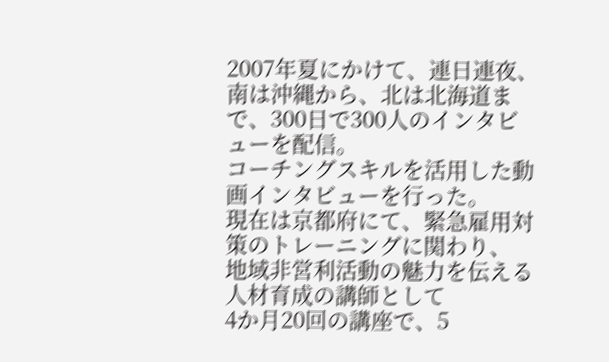2007年夏にかけて、連日連夜、
南は沖縄から、北は北海道まで、300日で300人のインタビューを配信。
コーチングスキルを活用した動画インタビューを行った。
現在は京都府にて、緊急雇用対策のトレーニングに関わり、
地域非営利活動の魅力を伝える人材育成の講師として
4か月20回の講座で、5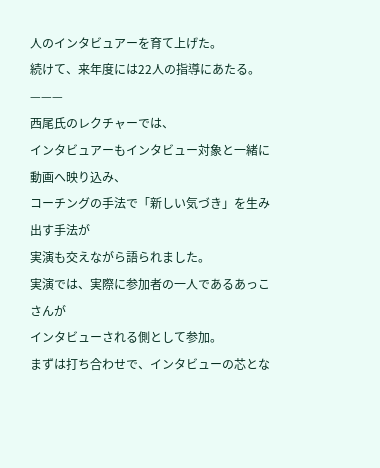人のインタビュアーを育て上げた。
続けて、来年度には22人の指導にあたる。
———
西尾氏のレクチャーでは、
インタビュアーもインタビュー対象と一緒に動画へ映り込み、
コーチングの手法で「新しい気づき」を生み出す手法が
実演も交えながら語られました。
実演では、実際に参加者の一人であるあっこさんが
インタビューされる側として参加。
まずは打ち合わせで、インタビューの芯とな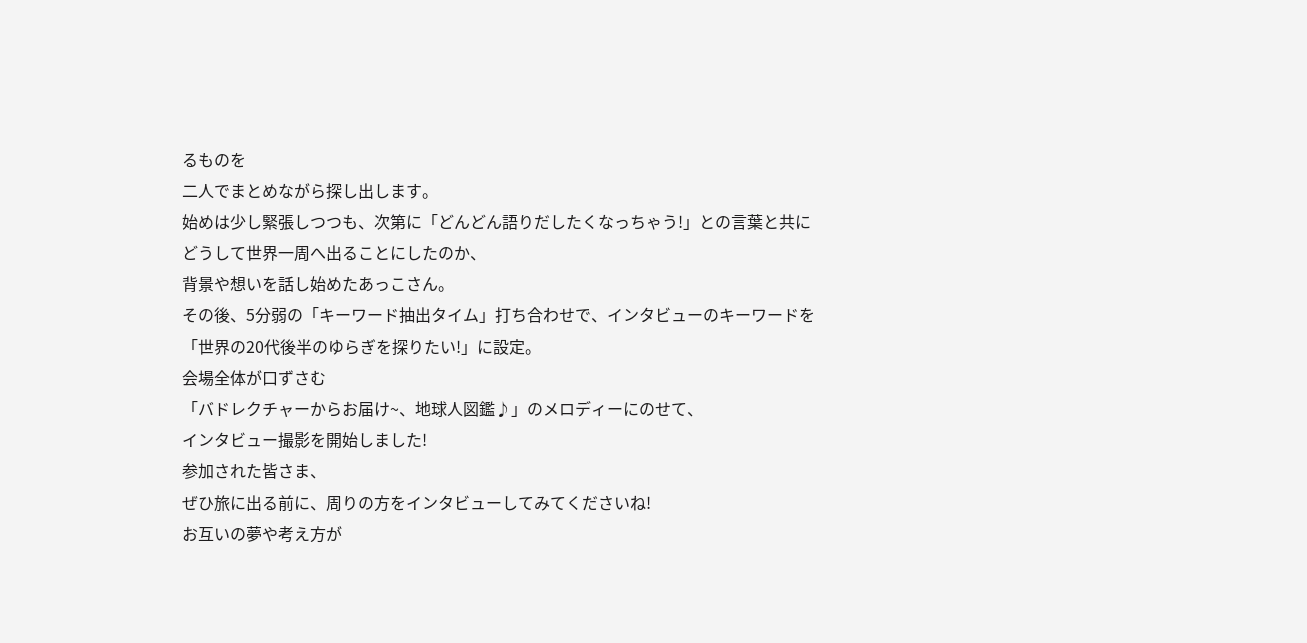るものを
二人でまとめながら探し出します。
始めは少し緊張しつつも、次第に「どんどん語りだしたくなっちゃう!」との言葉と共に
どうして世界一周へ出ることにしたのか、
背景や想いを話し始めたあっこさん。
その後、5分弱の「キーワード抽出タイム」打ち合わせで、インタビューのキーワードを
「世界の20代後半のゆらぎを探りたい!」に設定。
会場全体が口ずさむ
「バドレクチャーからお届け~、地球人図鑑♪」のメロディーにのせて、
インタビュー撮影を開始しました!
参加された皆さま、
ぜひ旅に出る前に、周りの方をインタビューしてみてくださいね!
お互いの夢や考え方が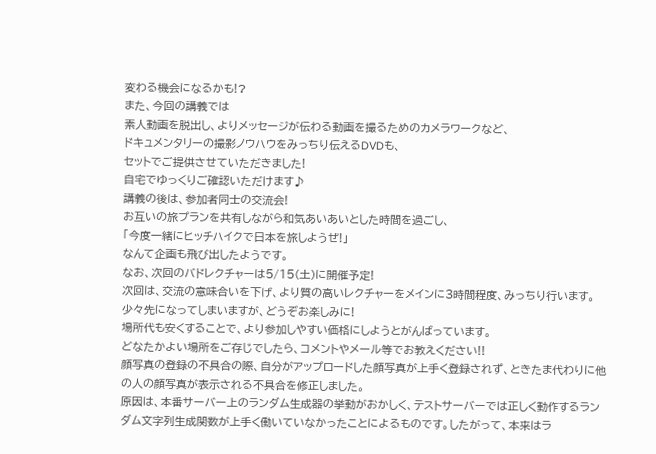変わる機会になるかも!?
また、今回の講義では
素人動画を脱出し、よりメッセージが伝わる動画を撮るためのカメラワークなど、
ドキュメンタリーの撮影ノウハウをみっちり伝えるDVDも、
セットでご提供させていただきました!
自宅でゆっくりご確認いただけます♪
講義の後は、参加者同士の交流会!
お互いの旅プランを共有しながら和気あいあいとした時間を過ごし、
「今度一緒にヒッチハイクで日本を旅しようぜ!」
なんて企画も飛び出したようです。
なお、次回のバドレクチャーは5/15(土)に開催予定!
次回は、交流の意味合いを下げ、より質の高いレクチャーをメインに3時間程度、みっちり行います。
少々先になってしまいますが、どうぞお楽しみに!
場所代も安くすることで、より参加しやすい価格にしようとがんばっています。
どなたかよい場所をご存じでしたら、コメントやメール等でお教えください!!
顔写真の登録の不具合の際、自分がアップロードした顔写真が上手く登録されず、ときたま代わりに他の人の顔写真が表示される不具合を修正しました。
原因は、本番サーバー上のランダム生成器の挙動がおかしく、テストサーバーでは正しく動作するランダム文字列生成関数が上手く働いていなかったことによるものです。したがって、本来はラ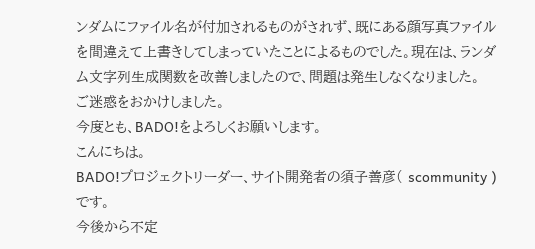ンダムにファイル名が付加されるものがされず、既にある顔写真ファイルを間違えて上書きしてしまっていたことによるものでした。現在は、ランダム文字列生成関数を改善しましたので、問題は発生しなくなりました。
ご迷惑をおかけしました。
今度とも、BADO!をよろしくお願いします。
こんにちは。
BADO!プロジェクトリーダー、サイト開発者の須子善彦( scommunity )です。
今後から不定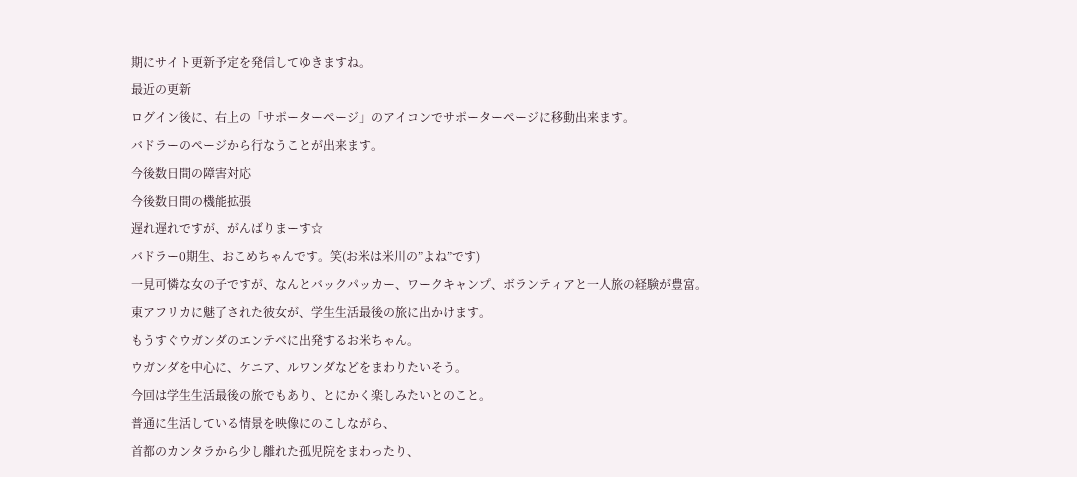期にサイト更新予定を発信してゆきますね。
最近の更新
ログイン後に、右上の「サポーターページ」のアイコンでサポーターページに移動出来ます。
バドラーのページから行なうことが出来ます。
今後数日間の障害対応
今後数日間の機能拡張
遅れ遅れですが、がんばりまーす☆
バドラー0期生、おこめちゃんです。笑(お米は米川の”よね”です)
一見可憐な女の子ですが、なんとバックパッカー、ワークキャンプ、ボランティアと一人旅の経験が豊富。
東アフリカに魅了された彼女が、学生生活最後の旅に出かけます。
もうすぐウガンダのエンテベに出発するお米ちゃん。
ウガンダを中心に、ケニア、ルワンダなどをまわりたいそう。
今回は学生生活最後の旅でもあり、とにかく楽しみたいとのこと。
普通に生活している情景を映像にのこしながら、
首都のカンタラから少し離れた孤児院をまわったり、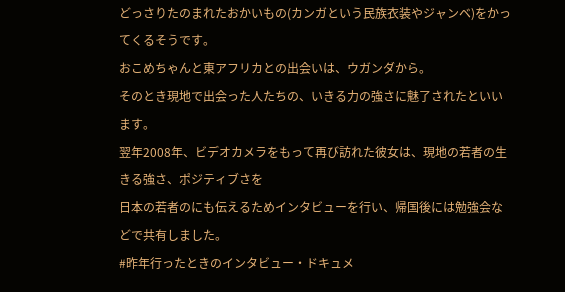どっさりたのまれたおかいもの(カンガという民族衣装やジャンベ)をかってくるそうです。
おこめちゃんと東アフリカとの出会いは、ウガンダから。
そのとき現地で出会った人たちの、いきる力の強さに魅了されたといいます。
翌年2008年、ビデオカメラをもって再び訪れた彼女は、現地の若者の生きる強さ、ポジティブさを
日本の若者のにも伝えるためインタビューを行い、帰国後には勉強会などで共有しました。
#昨年行ったときのインタビュー・ドキュメ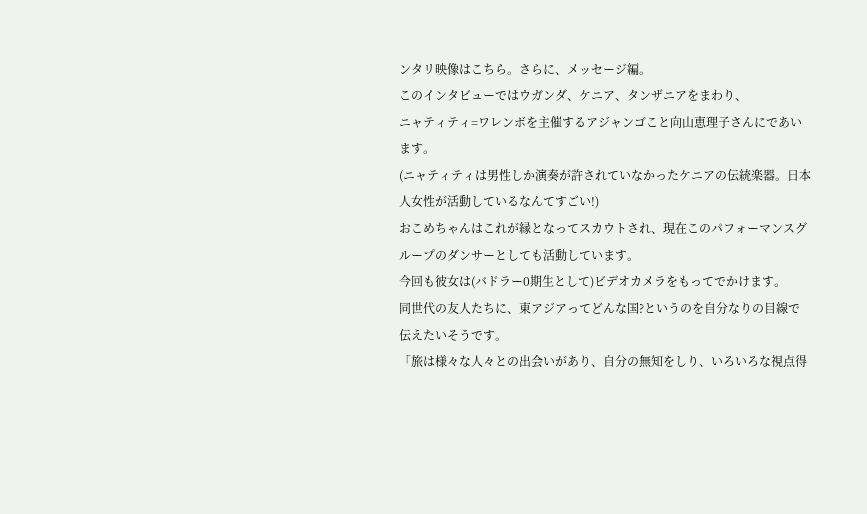ンタリ映像はこちら。さらに、メッセージ編。
このインタビューではウガンダ、ケニア、タンザニアをまわり、
ニャティティ=ワレンボを主催するアジャンゴこと向山恵理子さんにであいます。
(ニャティティは男性しか演奏が許されていなかったケニアの伝統楽器。日本人女性が活動しているなんてすごい!)
おこめちゃんはこれが縁となってスカウトされ、現在このパフォーマンスグループのダンサーとしても活動しています。
今回も彼女は(バドラー0期生として)ビデオカメラをもってでかけます。
同世代の友人たちに、東アジアってどんな国?というのを自分なりの目線で伝えたいそうです。
「旅は様々な人々との出会いがあり、自分の無知をしり、いろいろな視点得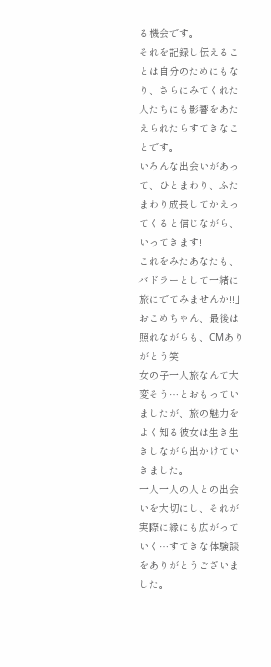る機会です。
それを記録し伝えることは自分のためにもなり、さらにみてくれた人たちにも影響をあたえられたらすてきなことです。
いろんな出会いがあって、ひとまわり、ふたまわり成長してかえってくると信じながら、いってきます!
これをみたあなたも、バドラーとして一緒に旅にでてみませんか!!」
おこめちゃん、最後は照れながらも、CMありがとう笑
女の子一人旅なんて大変そう…とおもっていましたが、旅の魅力をよく知る彼女は生き生きしながら出かけていきました。
一人一人の人との出会いを大切にし、それが実際に縁にも広がっていく…すてきな体験談をありがとうございました。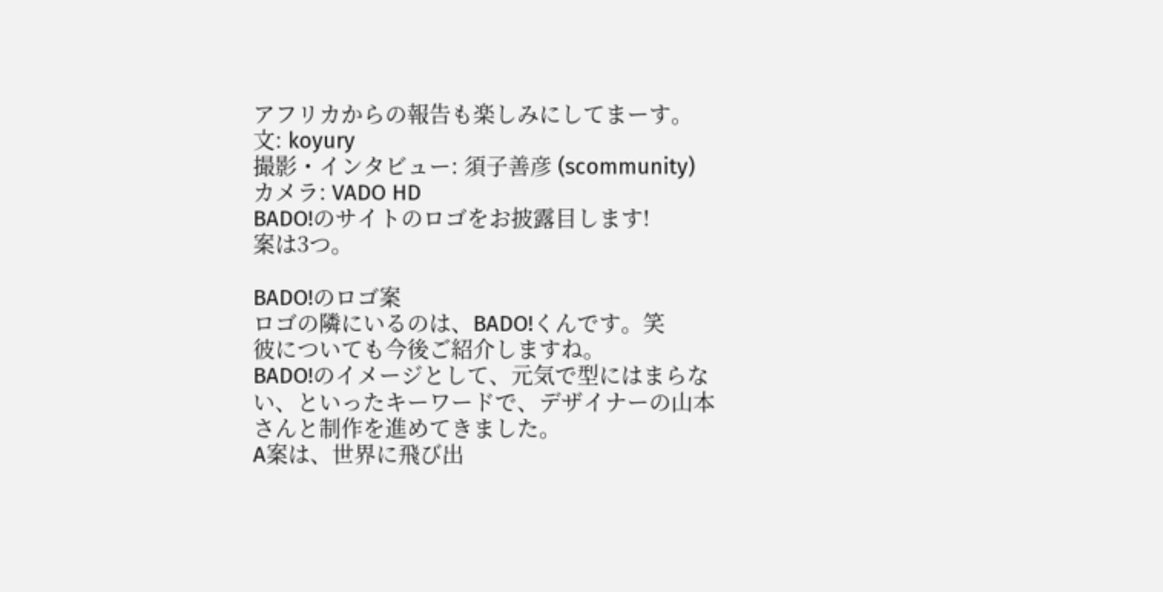アフリカからの報告も楽しみにしてまーす。
文: koyury
撮影・インタビュー: 須子善彦 (scommunity)
カメラ: VADO HD
BADO!のサイトのロゴをお披露目します!
案は3つ。

BADO!のロゴ案
ロゴの隣にいるのは、BADO!くんです。笑
彼についても今後ご紹介しますね。
BADO!のイメージとして、元気で型にはまらない、といったキーワードで、デザイナーの山本さんと制作を進めてきました。
A案は、世界に飛び出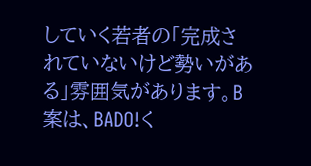していく若者の「完成されていないけど勢いがある」雰囲気があります。B案は、BADO!く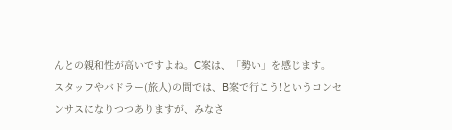んとの親和性が高いですよね。C案は、「勢い」を感じます。
スタッフやバドラー(旅人)の間では、B案で行こう!というコンセンサスになりつつありますが、みなさ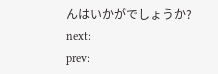んはいかがでしょうか?
next:
prev: